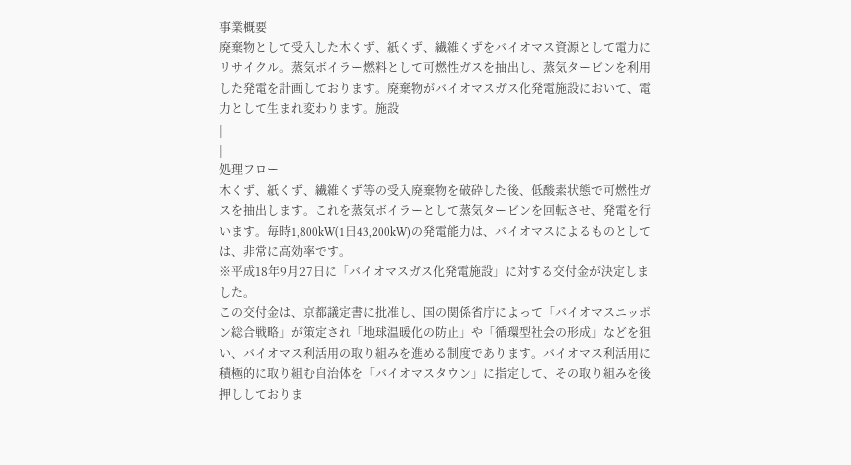事業概要
廃棄物として受入した木くず、紙くず、繊維くずをバイオマス資源として電力にリサイクル。蒸気ボイラー燃料として可燃性ガスを抽出し、蒸気タービンを利用した発電を計画しております。廃棄物がバイオマスガス化発電施設において、電力として生まれ変わります。施設
|
|
処理フロー
木くず、紙くず、繊維くず等の受入廃棄物を破砕した後、低酸素状態で可燃性ガスを抽出します。これを蒸気ボイラーとして蒸気タービンを回転させ、発電を行います。毎時1,800kW(1日43,200kW)の発電能力は、バイオマスによるものとしては、非常に高効率です。
※平成18年9月27日に「バイオマスガス化発電施設」に対する交付金が決定しました。
この交付金は、京都議定書に批准し、国の関係省庁によって「バイオマスニッポン総合戦略」が策定され「地球温暖化の防止」や「循環型社会の形成」などを狙い、バイオマス利活用の取り組みを進める制度であります。バイオマス利活用に積極的に取り組む自治体を「バイオマスタウン」に指定して、その取り組みを後押ししておりま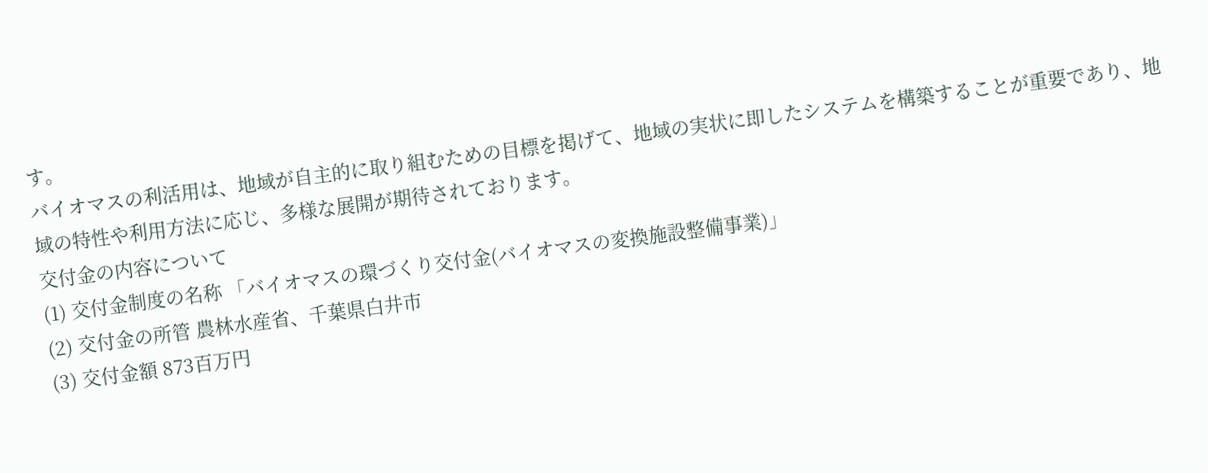す。
バイオマスの利活用は、地域が自主的に取り組むための目標を掲げて、地域の実状に即したシステムを構築することが重要であり、地域の特性や利用方法に応じ、多様な展開が期待されております。
交付金の内容について
(1) 交付金制度の名称 「バイオマスの環づくり交付金(バイオマスの変換施設整備事業)」
(2) 交付金の所管 農林水産省、千葉県白井市
(3) 交付金額 873百万円